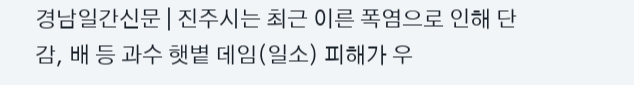경남일간신문 | 진주시는 최근 이른 폭염으로 인해 단감, 배 등 과수 햇볕 데임(일소) 피해가 우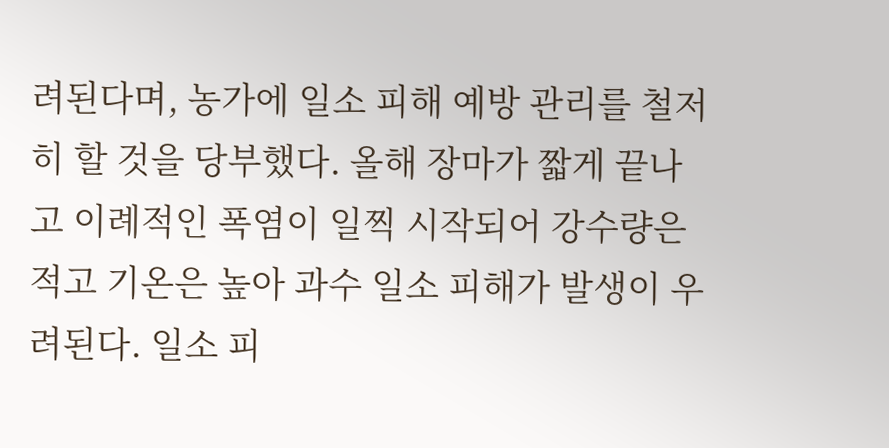려된다며, 농가에 일소 피해 예방 관리를 철저히 할 것을 당부했다. 올해 장마가 짧게 끝나고 이례적인 폭염이 일찍 시작되어 강수량은 적고 기온은 높아 과수 일소 피해가 발생이 우려된다. 일소 피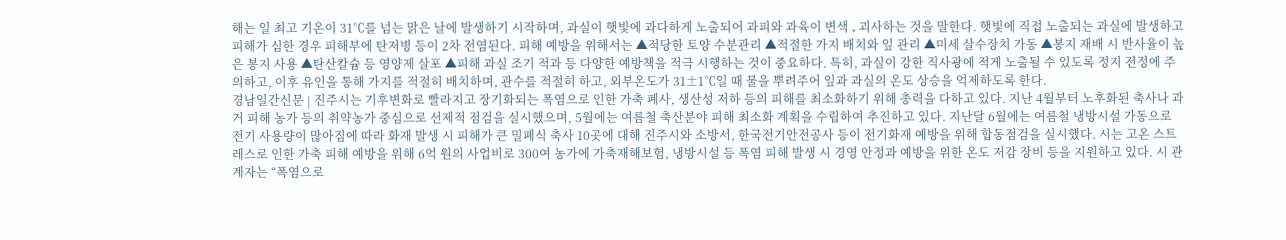해는 일 최고 기온이 31℃를 넘는 맑은 날에 발생하기 시작하며, 과실이 햇빛에 과다하게 노출되어 과피와 과육이 변색 ․ 괴사하는 것을 말한다. 햇빛에 직접 노출되는 과실에 발생하고 피해가 심한 경우 피해부에 탄저병 등이 2차 전염된다. 피해 예방을 위해서는 ▲적당한 토양 수분관리 ▲적절한 가지 배치와 잎 관리 ▲미세 살수장치 가동 ▲봉지 재배 시 반사율이 높은 봉지 사용 ▲탄산칼슘 등 영양제 살포 ▲피해 과실 조기 적과 등 다양한 예방책을 적극 시행하는 것이 중요하다. 특히, 과실이 강한 직사광에 적게 노출될 수 있도록 정지 전정에 주의하고, 이후 유인을 통해 가지를 적절히 배치하며, 관수를 적절히 하고, 외부온도가 31±1℃일 때 물을 뿌려주어 잎과 과실의 온도 상승을 억제하도록 한다.
경남일간신문 | 진주시는 기후변화로 빨라지고 장기화되는 폭염으로 인한 가축 폐사, 생산성 저하 등의 피해를 최소화하기 위해 총력을 다하고 있다. 지난 4월부터 노후화된 축사나 과거 피해 농가 등의 취약농가 중심으로 선제적 점검을 실시했으며, 5월에는 여름철 축산분야 피해 최소화 계획을 수립하여 추진하고 있다. 지난달 6월에는 여름철 냉방시설 가동으로 전기 사용량이 많아짐에 따라 화재 발생 시 피해가 큰 밀폐식 축사 10곳에 대해 진주시와 소방서, 한국전기안전공사 등이 전기화재 예방을 위해 합동점검을 실시했다. 시는 고온 스트레스로 인한 가축 피해 예방을 위해 6억 원의 사업비로 300여 농가에 가축재해보험, 냉방시설 등 폭염 피해 발생 시 경영 안정과 예방을 위한 온도 저감 장비 등을 지원하고 있다. 시 관계자는 “폭염으로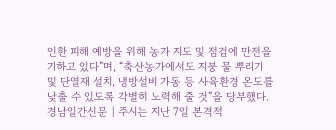인한 피해 예방을 위해 농가 지도 및 점검에 만전을 기하고 있다”며, “축산농가에서도 지붕 물 뿌리기 및 단열재 설치, 냉방설비 가동 등 사육환경 온도를 낮출 수 있도록 각별히 노력해 줄 것”을 당부했다.
경남일간신문 | 주시는 지난 7일 본격적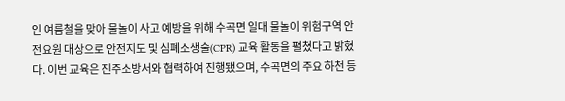인 여름철을 맞아 물놀이 사고 예방을 위해 수곡면 일대 물놀이 위험구역 안전요원 대상으로 안전지도 및 심폐소생술(CPR) 교육 활동을 펼쳤다고 밝혔다. 이번 교육은 진주소방서와 협력하여 진행됐으며, 수곡면의 주요 하천 등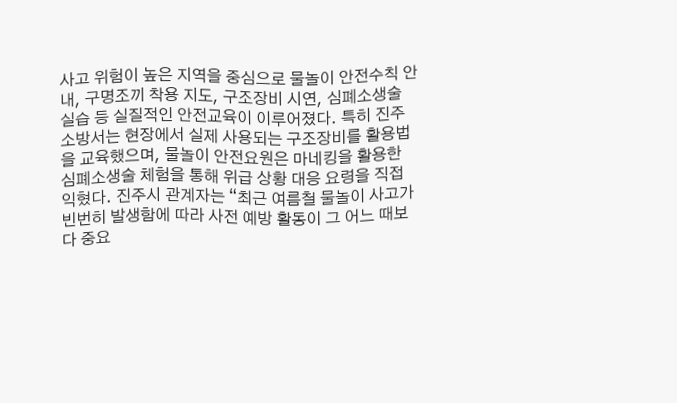사고 위험이 높은 지역을 중심으로 물놀이 안전수칙 안내, 구명조끼 착용 지도, 구조장비 시연, 심폐소생술 실습 등 실질적인 안전교육이 이루어졌다. 특히 진주소방서는 현장에서 실제 사용되는 구조장비를 활용법을 교육했으며, 물놀이 안전요원은 마네킹을 활용한 심폐소생술 체험을 통해 위급 상황 대응 요령을 직접 익혔다. 진주시 관계자는 “최근 여름철 물놀이 사고가 빈번히 발생함에 따라 사전 예방 활동이 그 어느 때보다 중요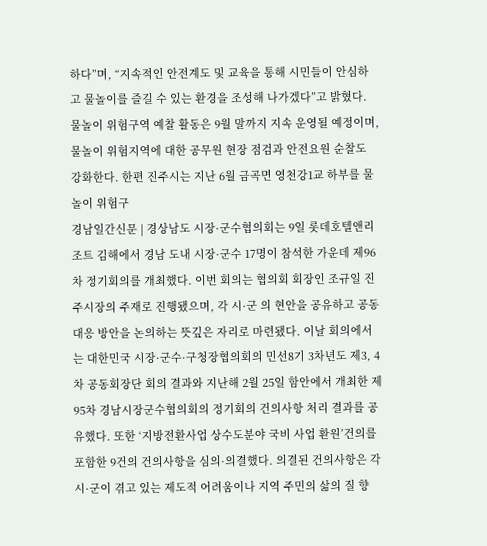하다”며, “지속적인 안전계도 및 교육을 통해 시민들이 안심하고 물놀이를 즐길 수 있는 환경을 조성해 나가겠다”고 밝혔다. 물놀이 위험구역 예찰 활동은 9월 말까지 지속 운영될 예정이며, 물놀이 위험지역에 대한 공무원 현장 점검과 안전요원 순찰도 강화한다. 한편 진주시는 지난 6월 금곡면 영천강1교 하부를 물놀이 위험구
경남일간신문 | 경상남도 시장·군수협의회는 9일 롯데호텔앤리조트 김해에서 경남 도내 시장·군수 17명이 참석한 가운데 제96차 정기회의를 개최했다. 이번 회의는 협의회 회장인 조규일 진주시장의 주재로 진행됐으며, 각 시·군 의 현안을 공유하고 공동 대응 방안을 논의하는 뜻깊은 자리로 마련됐다. 이날 회의에서는 대한민국 시장·군수·구청장협의회의 민선8기 3차년도 제3, 4차 공동회장단 회의 결과와 지난해 2월 25일 함안에서 개최한 제95차 경남시장군수협의회의 정기회의 건의사항 처리 결과를 공유했다. 또한 ‘지방전환사업 상수도분야 국비 사업 환원’건의를 포함한 9건의 건의사항을 심의·의결했다. 의결된 건의사항은 각 시·군이 겪고 있는 제도적 어려움이나 지역 주민의 삶의 질 향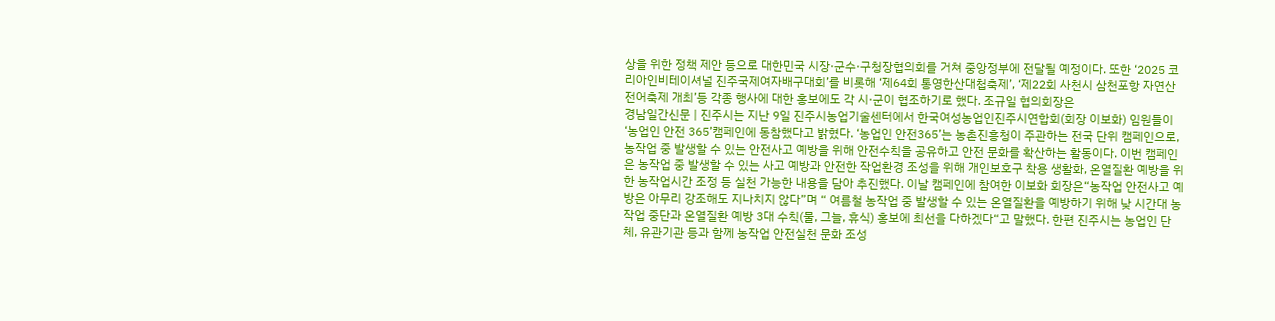상을 위한 정책 제안 등으로 대한민국 시장·군수·구청장협의회를 거쳐 중앙정부에 전달될 예정이다. 또한 ‘2025 코리아인비테이셔널 진주국제여자배구대회’를 비롯해 ‘제64회 통영한산대첩축제’, ‘제22회 사천시 삼천포항 자연산 전어축제 개최’등 각종 행사에 대한 홍보에도 각 시·군이 협조하기로 했다. 조규일 협의회장은
경남일간신문 | 진주시는 지난 9일 진주시농업기술센터에서 한국여성농업인진주시연합회(회장 이보화) 임원들이 ‘농업인 안전 365’캠페인에 동참했다고 밝혔다. ‘농업인 안전365’는 농촌진흥청이 주관하는 전국 단위 캠페인으로, 농작업 중 발생할 수 있는 안전사고 예방을 위해 안전수칙을 공유하고 안전 문화를 확산하는 활동이다. 이번 캠페인은 농작업 중 발생할 수 있는 사고 예방과 안전한 작업환경 조성을 위해 개인보호구 착용 생활화, 온열질환 예방을 위한 농작업시간 조정 등 실천 가능한 내용을 담아 추진했다. 이날 캠페인에 참여한 이보화 회장은“농작업 안전사고 예방은 아무리 강조해도 지나치지 않다”며 “ 여름철 농작업 중 발생할 수 있는 온열질환을 예방하기 위해 낮 시간대 농작업 중단과 온열질환 예방 3대 수칙(물, 그늘, 휴식) 홍보에 최선을 다하겠다“고 말했다. 한편 진주시는 농업인 단체, 유관기관 등과 함께 농작업 안전실천 문화 조성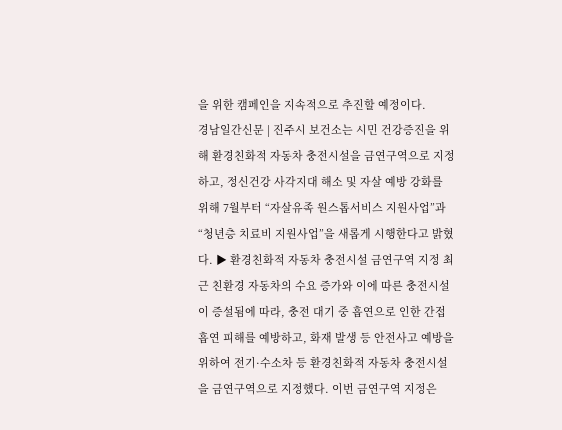을 위한 캠페인을 지속적으로 추진할 예정이다.
경남일간신문 | 진주시 보건소는 시민 건강증진을 위해 환경친화적 자동차 충전시설을 금연구역으로 지정하고, 정신건강 사각지대 해소 및 자살 예방 강화를 위해 7월부터 “자살유족 원스톱서비스 지원사업”과 “청년층 치료비 지원사업”을 새롭게 시행한다고 밝혔다. ▶ 환경친화적 자동차 충전시설 금연구역 지정 최근 친환경 자동차의 수요 증가와 이에 따른 충전시설이 증설됨에 따라, 충전 대기 중 흡연으로 인한 간접흡연 피해를 예방하고, 화재 발생 등 안전사고 예방을 위하여 전기·수소차 등 환경친화적 자동차 충전시설을 금연구역으로 지정했다. 이번 금연구역 지정은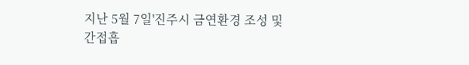지난 5월 7일'진주시 금연환경 조성 및 간접흡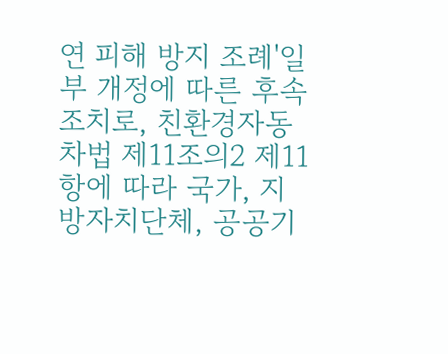연 피해 방지 조례'일부 개정에 따른 후속 조치로, 친환경자동차법 제11조의2 제11항에 따라 국가, 지방자치단체, 공공기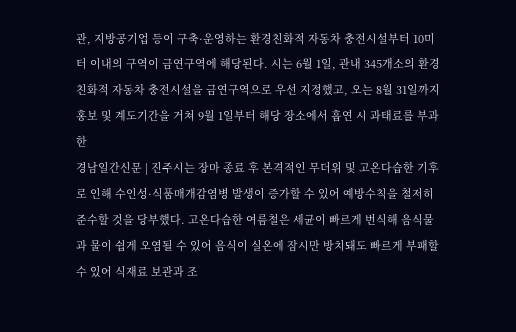관, 지방공기업 등이 구축·운영하는 환경친화적 자동차 충전시설부터 10미터 이내의 구역이 금연구역에 해당된다. 시는 6월 1일, 관내 345개소의 환경친화적 자동차 충전시설을 금연구역으로 우선 지정했고, 오는 8월 31일까지 홍보 및 계도기간을 거쳐 9월 1일부터 해당 장소에서 흡연 시 과태료를 부과한
경남일간신문 | 진주시는 장마 종료 후 본격적인 무더위 및 고온다습한 기후로 인해 수인성·식품매개감염병 발생이 증가할 수 있어 예방수칙을 철저히 준수할 것을 당부했다. 고온다습한 여름철은 세균이 빠르게 번식해 음식물과 물이 쉽게 오염될 수 있어 음식이 실온에 잠시만 방치돼도 빠르게 부패할 수 있어 식재료 보관과 조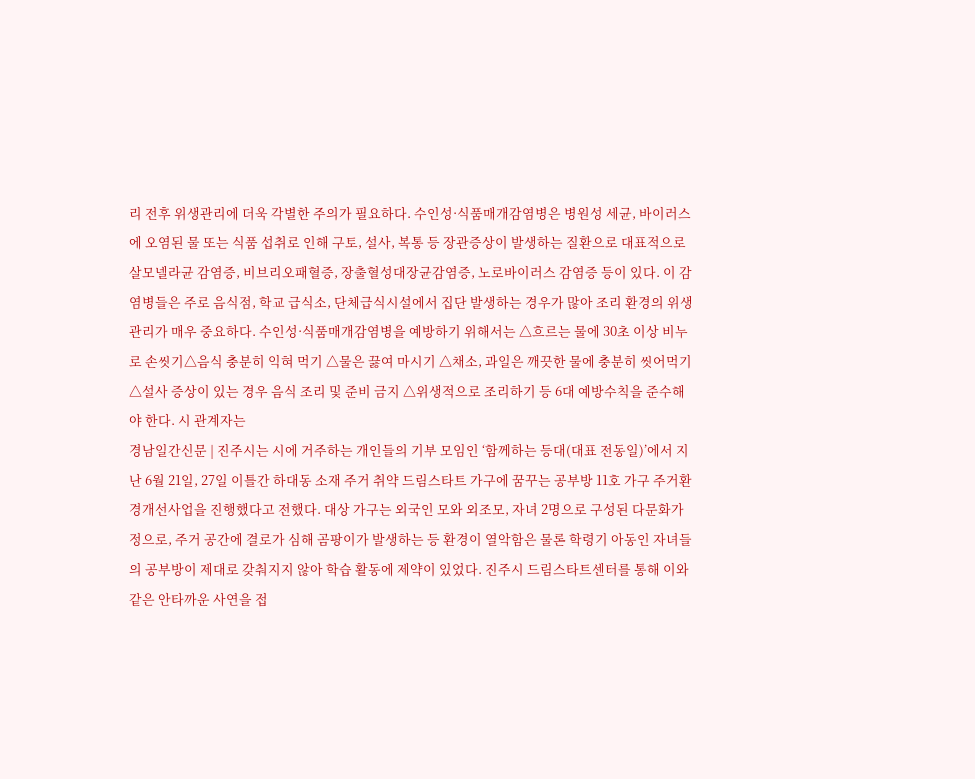리 전후 위생관리에 더욱 각별한 주의가 필요하다. 수인성·식품매개감염병은 병원성 세균, 바이러스에 오염된 물 또는 식품 섭취로 인해 구토, 설사, 복통 등 장관증상이 발생하는 질환으로 대표적으로 살모넬라균 감염증, 비브리오패혈증, 장출혈성대장균감염증, 노로바이러스 감염증 등이 있다. 이 감염병들은 주로 음식점, 학교 급식소, 단체급식시설에서 집단 발생하는 경우가 많아 조리 환경의 위생관리가 매우 중요하다. 수인성·식품매개감염병을 예방하기 위해서는 △흐르는 물에 30초 이상 비누로 손씻기△음식 충분히 익혀 먹기 △물은 끓여 마시기 △채소, 과일은 깨끗한 물에 충분히 씻어먹기 △설사 증상이 있는 경우 음식 조리 및 준비 금지 △위생적으로 조리하기 등 6대 예방수칙을 준수해야 한다. 시 관계자는
경남일간신문 | 진주시는 시에 거주하는 개인들의 기부 모임인 ‘함께하는 등대(대표 전동일)’에서 지난 6월 21일, 27일 이틀간 하대동 소재 주거 취약 드림스타트 가구에 꿈꾸는 공부방 11호 가구 주거환경개선사업을 진행했다고 전했다. 대상 가구는 외국인 모와 외조모, 자녀 2명으로 구성된 다문화가정으로, 주거 공간에 결로가 심해 곰팡이가 발생하는 등 환경이 열악함은 물론 학령기 아동인 자녀들의 공부방이 제대로 갖춰지지 않아 학습 활동에 제약이 있었다. 진주시 드림스타트센터를 통해 이와 같은 안타까운 사연을 접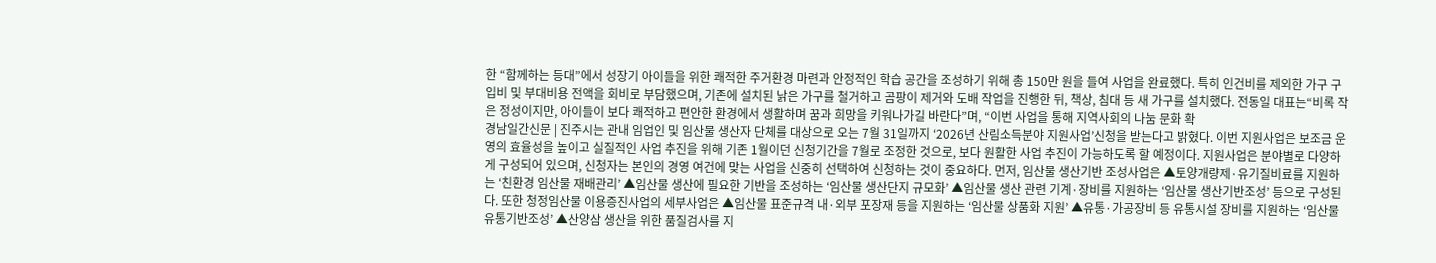한 “함께하는 등대”에서 성장기 아이들을 위한 쾌적한 주거환경 마련과 안정적인 학습 공간을 조성하기 위해 총 150만 원을 들여 사업을 완료했다. 특히 인건비를 제외한 가구 구입비 및 부대비용 전액을 회비로 부담했으며, 기존에 설치된 낡은 가구를 철거하고 곰팡이 제거와 도배 작업을 진행한 뒤, 책상, 침대 등 새 가구를 설치했다. 전동일 대표는“비록 작은 정성이지만, 아이들이 보다 쾌적하고 편안한 환경에서 생활하며 꿈과 희망을 키워나가길 바란다”며, “이번 사업을 통해 지역사회의 나눔 문화 확
경남일간신문 | 진주시는 관내 임업인 및 임산물 생산자 단체를 대상으로 오는 7월 31일까지 ‘2026년 산림소득분야 지원사업’신청을 받는다고 밝혔다. 이번 지원사업은 보조금 운영의 효율성을 높이고 실질적인 사업 추진을 위해 기존 1월이던 신청기간을 7월로 조정한 것으로, 보다 원활한 사업 추진이 가능하도록 할 예정이다. 지원사업은 분야별로 다양하게 구성되어 있으며, 신청자는 본인의 경영 여건에 맞는 사업을 신중히 선택하여 신청하는 것이 중요하다. 먼저, 임산물 생산기반 조성사업은 ▲토양개량제·유기질비료를 지원하는 ‘친환경 임산물 재배관리’ ▲임산물 생산에 필요한 기반을 조성하는 ‘임산물 생산단지 규모화’ ▲임산물 생산 관련 기계·장비를 지원하는 ‘임산물 생산기반조성’ 등으로 구성된다. 또한 청정임산물 이용증진사업의 세부사업은 ▲임산물 표준규격 내·외부 포장재 등을 지원하는 ‘임산물 상품화 지원’ ▲유통·가공장비 등 유통시설 장비를 지원하는 ‘임산물 유통기반조성’ ▲산양삼 생산을 위한 품질검사를 지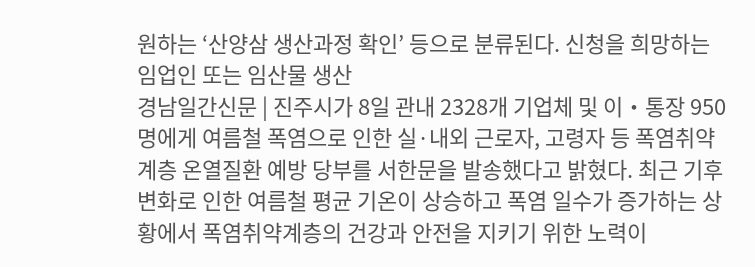원하는 ‘산양삼 생산과정 확인’ 등으로 분류된다. 신청을 희망하는 임업인 또는 임산물 생산
경남일간신문 | 진주시가 8일 관내 2328개 기업체 및 이‧통장 950명에게 여름철 폭염으로 인한 실·내외 근로자, 고령자 등 폭염취약계층 온열질환 예방 당부를 서한문을 발송했다고 밝혔다. 최근 기후변화로 인한 여름철 평균 기온이 상승하고 폭염 일수가 증가하는 상황에서 폭염취약계층의 건강과 안전을 지키기 위한 노력이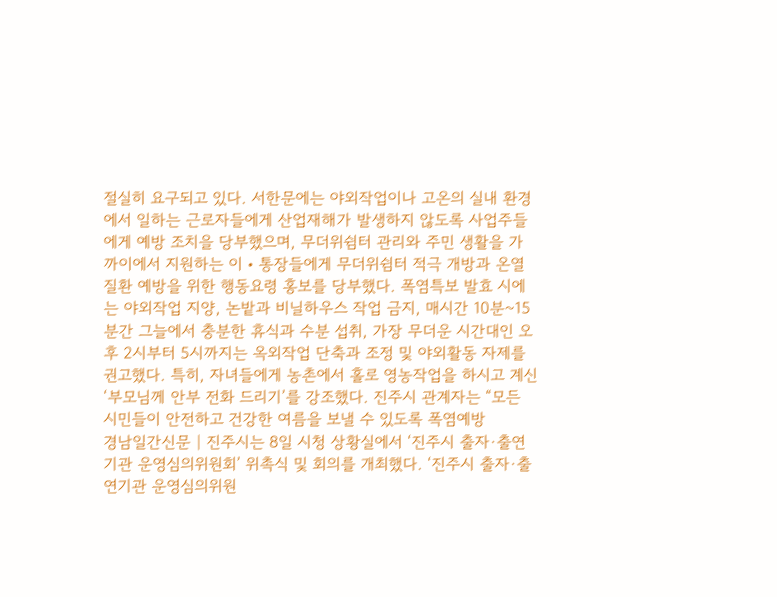절실히 요구되고 있다. 서한문에는 야외작업이나 고온의 실내 환경에서 일하는 근로자들에게 산업재해가 발생하지 않도록 사업주들에게 예방 조치을 당부했으며, 무더위쉼터 관리와 주민 생활을 가까이에서 지원하는 이‧통장들에게 무더위쉼터 적극 개방과 온열질환 예방을 위한 행동요령 홍보를 당부했다. 폭염특보 발효 시에는 야외작업 지양, 논밭과 비닐하우스 작업 금지, 매시간 10분~15분간 그늘에서 충분한 휴식과 수분 섭취, 가장 무더운 시간대인 오후 2시부터 5시까지는 옥외작업 단축과 조정 및 야외활동 자제를 권고했다. 특히, 자녀들에게 농촌에서 홀로 영농작업을 하시고 계신 ‘부모님께 안부 전화 드리기’를 강조했다. 진주시 관계자는 “모든 시민들이 안전하고 건강한 여름을 보낼 수 있도록 폭염예방
경남일간신문 | 진주시는 8일 시청 상황실에서 ‘진주시 출자·출연기관 운영심의위원회’ 위촉식 및 회의를 개최했다. ‘진주시 출자·출연기관 운영심의위원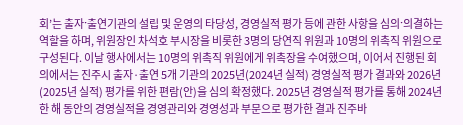회’는 출자ˑ출연기관의 설립 및 운영의 타당성, 경영실적 평가 등에 관한 사항을 심의ˑ의결하는 역할을 하며, 위원장인 차석호 부시장을 비롯한 3명의 당연직 위원과 10명의 위촉직 위원으로 구성된다. 이날 행사에서는 10명의 위촉직 위원에게 위촉장을 수여했으며, 이어서 진행된 회의에서는 진주시 출자·출연 5개 기관의 2025년(2024년 실적) 경영실적 평가 결과와 2026년(2025년 실적) 평가를 위한 편람(안)을 심의 확정했다. 2025년 경영실적 평가를 통해 2024년 한 해 동안의 경영실적을 경영관리와 경영성과 부문으로 평가한 결과 진주바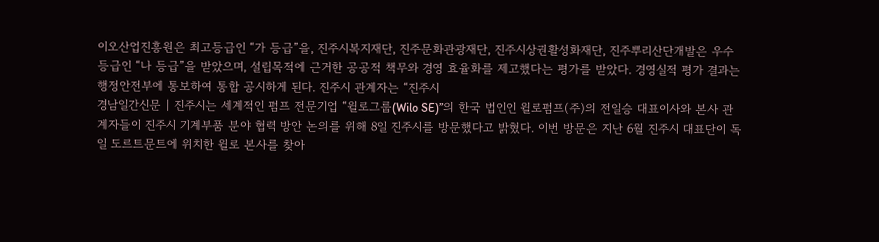이오산업진흥원은 최고등급인 “가 등급”을, 진주시복지재단, 진주문화관광재단, 진주시상권활성화재단, 진주뿌리산단개발은 우수등급인 “나 등급”을 받았으며, 설립목적에 근거한 공공적 책무와 경영 효율화를 제고했다는 평가를 받았다. 경영실적 평가 결과는 행정안전부에 통보하여 통합 공시하게 된다. 진주시 관계자는 “진주시
경남일간신문 | 진주시는 세계적인 펌프 전문기업 “윌로그룹(Wilo SE)”의 한국 법인인 윌로펌프(주)의 전일승 대표이사와 본사 관계자들이 진주시 기계부품 분야 협력 방안 논의를 위해 8일 진주시를 방문했다고 밝혔다. 이번 방문은 지난 6월 진주시 대표단이 독일 도르트문트에 위치한 윌로 본사를 찾아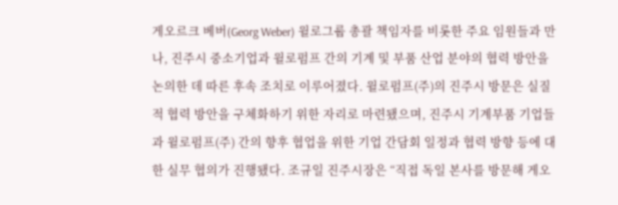게오르크 베버(Georg Weber) 윌로그룹 총괄 책임자를 비롯한 주요 임원들과 만나, 진주시 중소기업과 윌로펌프 간의 기계 및 부품 산업 분야의 협력 방안을 논의한 데 따른 후속 조치로 이루어졌다. 윌로펌프(주)의 진주시 방문은 실질적 협력 방안을 구체화하기 위한 자리로 마련됐으며, 진주시 기계부품 기업들과 윌로펌프(주) 간의 향후 협업을 위한 기업 간담회 일정과 협력 방향 등에 대한 실무 협의가 진행됐다. 조규일 진주시장은 “직접 독일 본사를 방문해 게오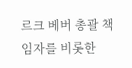르크 베버 총괄 책임자를 비롯한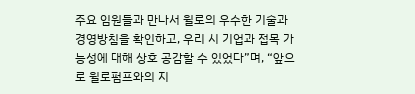주요 임원들과 만나서 윌로의 우수한 기술과 경영방침을 확인하고, 우리 시 기업과 접목 가능성에 대해 상호 공감할 수 있었다”며, “앞으로 윌로펌프와의 지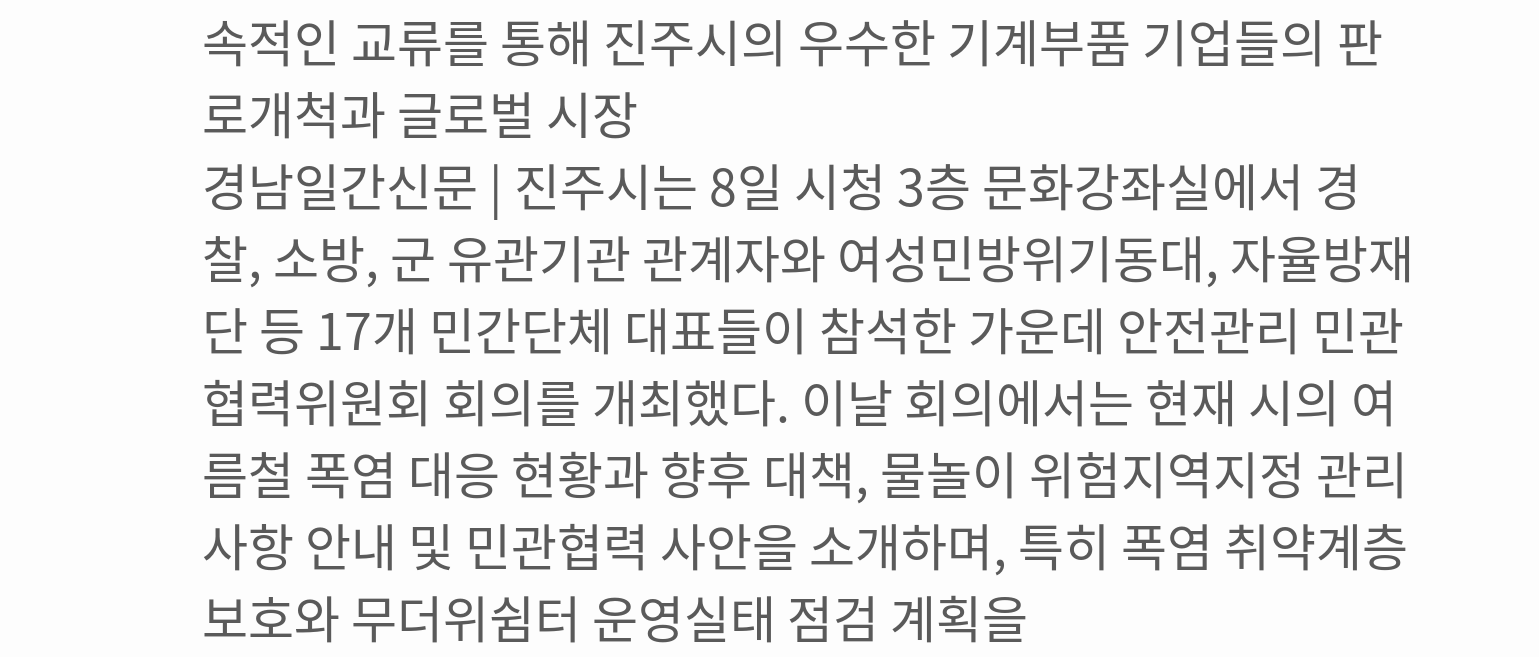속적인 교류를 통해 진주시의 우수한 기계부품 기업들의 판로개척과 글로벌 시장
경남일간신문 | 진주시는 8일 시청 3층 문화강좌실에서 경찰, 소방, 군 유관기관 관계자와 여성민방위기동대, 자율방재단 등 17개 민간단체 대표들이 참석한 가운데 안전관리 민관협력위원회 회의를 개최했다. 이날 회의에서는 현재 시의 여름철 폭염 대응 현황과 향후 대책, 물놀이 위험지역지정 관리 사항 안내 및 민관협력 사안을 소개하며, 특히 폭염 취약계층 보호와 무더위쉼터 운영실태 점검 계획을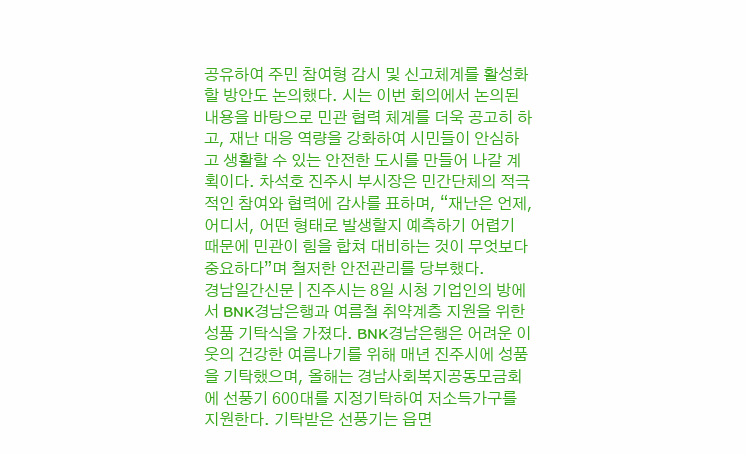공유하여 주민 참여형 감시 및 신고체계를 활성화할 방안도 논의했다. 시는 이번 회의에서 논의된 내용을 바탕으로 민관 협력 체계를 더욱 공고히 하고, 재난 대응 역량을 강화하여 시민들이 안심하고 생활할 수 있는 안전한 도시를 만들어 나갈 계획이다. 차석호 진주시 부시장은 민간단체의 적극적인 참여와 협력에 감사를 표하며, “재난은 언제, 어디서, 어떤 형태로 발생할지 예측하기 어렵기 때문에 민관이 힘을 합쳐 대비하는 것이 무엇보다 중요하다”며 철저한 안전관리를 당부했다.
경남일간신문 | 진주시는 8일 시청 기업인의 방에서 BNK경남은행과 여름철 취약계층 지원을 위한 성품 기탁식을 가졌다. BNK경남은행은 어려운 이웃의 건강한 여름나기를 위해 매년 진주시에 성품을 기탁했으며, 올해는 경남사회복지공동모금회에 선풍기 600대를 지정기탁하여 저소득가구를 지원한다. 기탁받은 선풍기는 읍면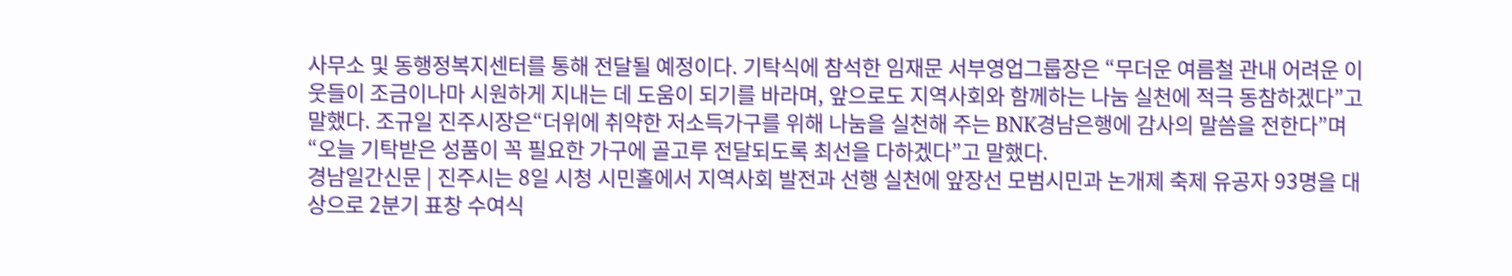사무소 및 동행정복지센터를 통해 전달될 예정이다. 기탁식에 참석한 임재문 서부영업그룹장은 “무더운 여름철 관내 어려운 이웃들이 조금이나마 시원하게 지내는 데 도움이 되기를 바라며, 앞으로도 지역사회와 함께하는 나눔 실천에 적극 동참하겠다”고 말했다. 조규일 진주시장은“더위에 취약한 저소득가구를 위해 나눔을 실천해 주는 BNK경남은행에 감사의 말씀을 전한다”며 “오늘 기탁받은 성품이 꼭 필요한 가구에 골고루 전달되도록 최선을 다하겠다”고 말했다.
경남일간신문 | 진주시는 8일 시청 시민홀에서 지역사회 발전과 선행 실천에 앞장선 모범시민과 논개제 축제 유공자 93명을 대상으로 2분기 표창 수여식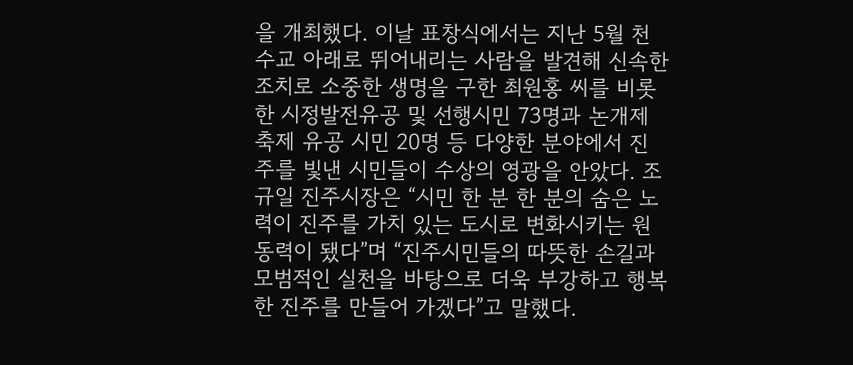을 개최했다. 이날 표창식에서는 지난 5월 천수교 아래로 뛰어내리는 사람을 발견해 신속한 조치로 소중한 생명을 구한 최원홍 씨를 비롯한 시정발전유공 및 선행시민 73명과 논개제 축제 유공 시민 20명 등 다양한 분야에서 진주를 빛낸 시민들이 수상의 영광을 안았다. 조규일 진주시장은 “시민 한 분 한 분의 숨은 노력이 진주를 가치 있는 도시로 변화시키는 원동력이 됐다”며 “진주시민들의 따뜻한 손길과 모범적인 실천을 바탕으로 더욱 부강하고 행복한 진주를 만들어 가겠다”고 말했다.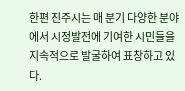한편 진주시는 매 분기 다양한 분야에서 시정발전에 기여한 시민들을 지속적으로 발굴하여 표창하고 있다.